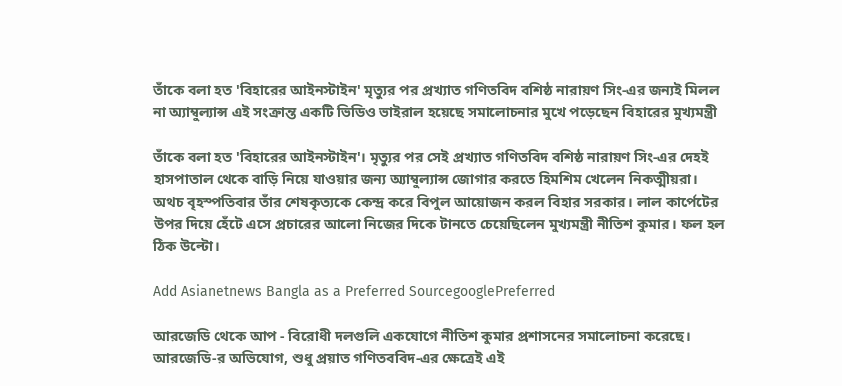তাঁকে বলা হত 'বিহারের আইনস্টাইন' মৃত্যুর পর প্রখ্যাত গণিতবিদ বশিষ্ঠ নারায়ণ সিং-এর জন্যই মিলল না অ্যাম্বুল্যান্স এই সংক্রান্ত একটি ভিডিও ভাইরাল হয়েছে সমালোচনার মুখে পড়েছেন বিহারের মুখ্যমন্ত্রী

তাঁকে বলা হত 'বিহারের আইনস্টাইন'। মৃত্যুর পর সেই প্রখ্যাত গণিতবিদ বশিষ্ঠ নারায়ণ সিং-এর দেহই হাসপাতাল থেকে বাড়ি নিয়ে যাওয়ার জন্য অ্যাম্বুল্যান্স জোগার করতে হিমশিম খেলেন নিকত্মীয়রা। অথচ বৃহস্পতিবার তাঁর শেষকৃত্যকে কেন্দ্র করে বিপুল আয়োজন করল বিহার সরকার। লাল কার্পেটের উপর দিয়ে হেঁটে এসে প্রচারের আলো নিজের দিকে টানতে চেয়েছিলেন মুখ্যমন্ত্রী নীতিশ কুমার। ফল হল ঠিক উল্টো।

Add Asianetnews Bangla as a Preferred SourcegooglePreferred

আরজেডি থেকে আপ - বিরোধী দলগুলি একযোগে নীতিশ কুমার প্রশাসনের সমালোচনা করেছে। আরজেডি-র অভিযোগ, শুধু প্রয়াত গণিতববিদ-এর ক্ষেত্রেই এই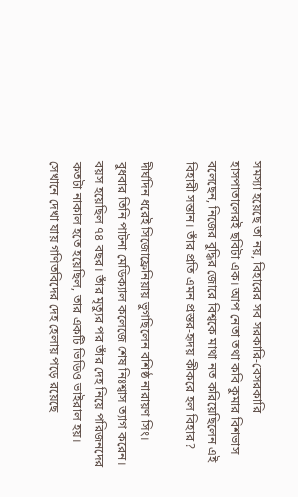সমস্যা হয়েছে তা নয়, বিহারের সব সরকারি-বেসরকারি হাসপাতালেরই ছবিটা এক। আপ নেতা তথা কবি কুমার বিশভাস বলেছেন, নিজের বুদ্ধির জোরে বিশ্বকে মাথা নত করিয়েছিলেন এই বিহারী সন্তান। তাঁর প্রতি এমন প্রস্তর-হৃদয় কীকরে হল বিহার?

দীর্ঘদিন ধরেই সিজোফ্রেনিয়ায় ভুগছিলেন বশিষ্ঠ নারায়ণ সিং। বুধবার তিনি পাটনা মেডিক্যাল কলেজে শেষ নিঃশ্বাস ত্যাগ করেন। বয়স হয়েছিল ৭৪ বছর। তাঁর মৃত্যুর পর তাঁর দেহ নিয়ে পরিজনদের কতটা নাকাল হতে হয়েছিল, তার একটি ভিডিও ভাইরাল হয়। সেখানে দেখা যায় গণিতবিদের দেহ হেলায় পড়ে রয়েছে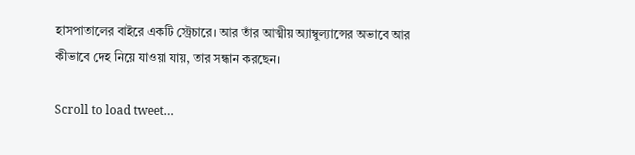হাসপাতালের বাইরে একটি স্ট্রেচারে। আর তাঁর আত্মীয় অ্যাম্বুল্যান্সের অভাবে আর কীভাবে দেহ নিয়ে যাওয়া যায়, তার সন্ধান করছেন।

Scroll to load tweet…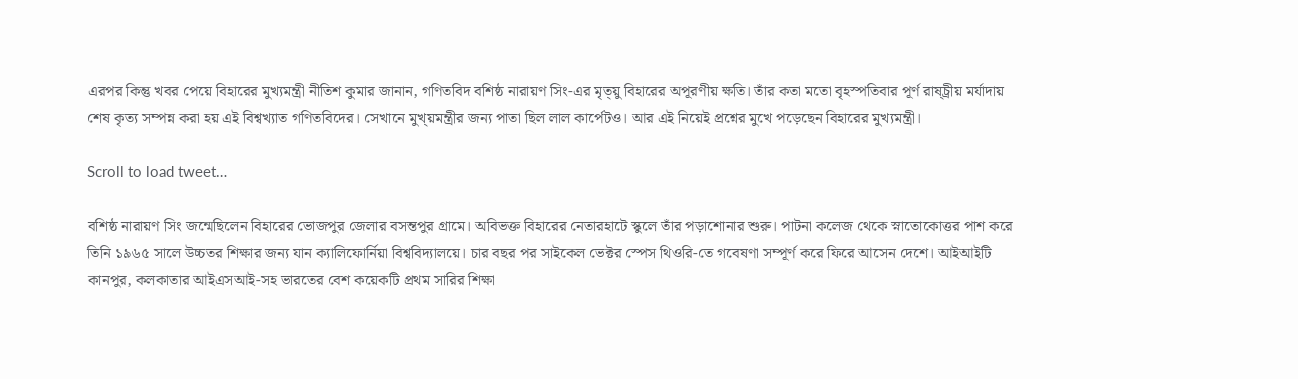এরপর কিন্তু খবর পেয়ে বিহারের মুখ্যমন্ত্রী নীতিশ কুমার জানান, গণিতবিদ বশিষ্ঠ নারায়ণ সিং-এর মৃত্য়ু বিহারের অপূরণীয় ক্ষতি। তাঁর কতা মতো বৃহস্পতিবার পূর্ণ রাষ্চ্রীয় মর্যাদায় শেষ কৃত্য সম্পন্ন করা হয় এই বিশ্বখ্যাত গণিতবিদের। সেখানে মুখ্য়মন্ত্রীর জন্য পাতা ছিল লাল কার্পেটও। আর এই নিয়েই প্রশ্নের মুখে পড়েছেন বিহারের মুখ্যমন্ত্রী।

Scroll to load tweet…

বশিষ্ঠ নারায়ণ সিং জন্মেছিলেন বিহারের ভোজপুর জেলার বসন্তপুর গ্রামে। অবিভক্ত বিহারের নেতারহাটে স্কুলে তাঁর পড়াশোনার শুরু। পাটনা কলেজ থেকে স্নাতোকোত্তর পাশ করে তিনি ১৯৬৫ সালে উচ্চতর শিক্ষার জন্য যান ক্যালিফোর্নিয়া বিশ্ববিদ্যালয়ে। চার বছর পর সাইকেল ভেক্টর স্পেস থিওরি-তে গবেষণা সম্পূর্ণ করে ফিরে আসেন দেশে। আইআইটি কানপুর, কলকাতার আইএসআই-সহ ভারতের বেশ কয়েকটি প্রথম সারির শিক্ষা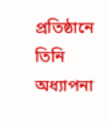প্রতিষ্ঠানে তিনি অধ্যাপনা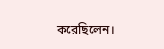করেছিলেন।